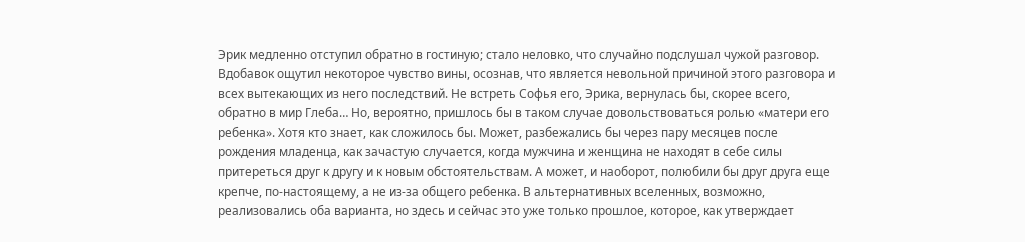Эрик медленно отступил обратно в гостиную; стало неловко, что случайно подслушал чужой разговор. Вдобавок ощутил некоторое чувство вины, осознав, что является невольной причиной этого разговора и всех вытекающих из него последствий. Не встреть Софья его, Эрика, вернулась бы, скорее всего, обратно в мир Глеба… Но, вероятно, пришлось бы в таком случае довольствоваться ролью «матери его ребенка». Хотя кто знает, как сложилось бы. Может, разбежались бы через пару месяцев после рождения младенца, как зачастую случается, когда мужчина и женщина не находят в себе силы притереться друг к другу и к новым обстоятельствам. А может, и наоборот, полюбили бы друг друга еще крепче, по-настоящему, а не из-за общего ребенка. В альтернативных вселенных, возможно, реализовались оба варианта, но здесь и сейчас это уже только прошлое, которое, как утверждает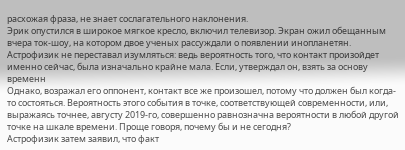расхожая фраза, не знает сослагательного наклонения.
Эрик опустился в широкое мягкое кресло, включил телевизор. Экран ожил обещанным вчера ток-шоу, на котором двое ученых рассуждали о появлении инопланетян. Астрофизик не переставал изумляться: ведь вероятность того, что контакт произойдет именно сейчас, была изначально крайне мала. Если, утверждал он, взять за основу временн
Однако, возражал его оппонент, контакт все же произошел, потому что должен был когда-то состояться. Вероятность этого события в точке, соответствующей современности, или, выражаясь точнее, августу 2019-го, совершенно равнозначна вероятности в любой другой точке на шкале времени. Проще говоря, почему бы и не сегодня?
Астрофизик затем заявил, что факт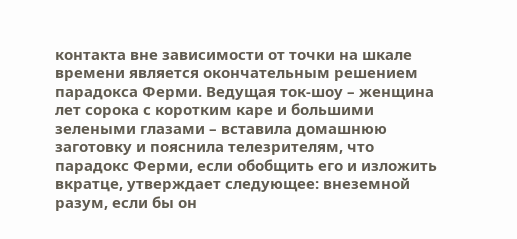контакта вне зависимости от точки на шкале времени является окончательным решением парадокса Ферми. Ведущая ток-шоу – женщина лет сорока с коротким каре и большими зелеными глазами – вставила домашнюю заготовку и пояснила телезрителям, что парадокс Ферми, если обобщить его и изложить вкратце, утверждает следующее: внеземной разум, если бы он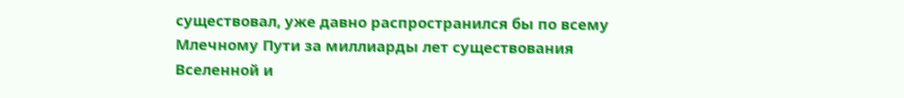существовал, уже давно распространился бы по всему Млечному Пути за миллиарды лет существования Вселенной и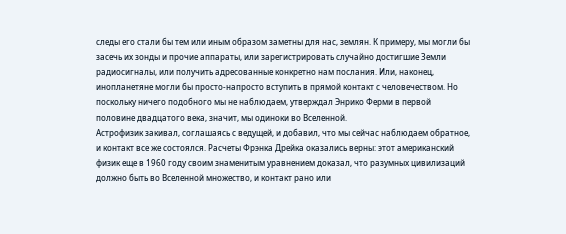следы его стали бы тем или иным образом заметны для нас, землян. К примеру, мы могли бы засечь их зонды и прочие аппараты, или зарегистрировать случайно достигшие Земли радиосигналы, или получить адресованные конкретно нам послания. Или, наконец, инопланетяне могли бы просто-напросто вступить в прямой контакт с человечеством. Но поскольку ничего подобного мы не наблюдаем, утверждал Энрико Ферми в первой половине двадцатого века, значит, мы одиноки во Вселенной.
Астрофизик закивал, соглашаясь с ведущей, и добавил, что мы сейчас наблюдаем обратное, и контакт все же состоялся. Расчеты Фрэнка Дрейка оказались верны: этот американский физик еще в 1960 году своим знаменитым уравнением доказал, что разумных цивилизаций должно быть во Вселенной множество, и контакт рано или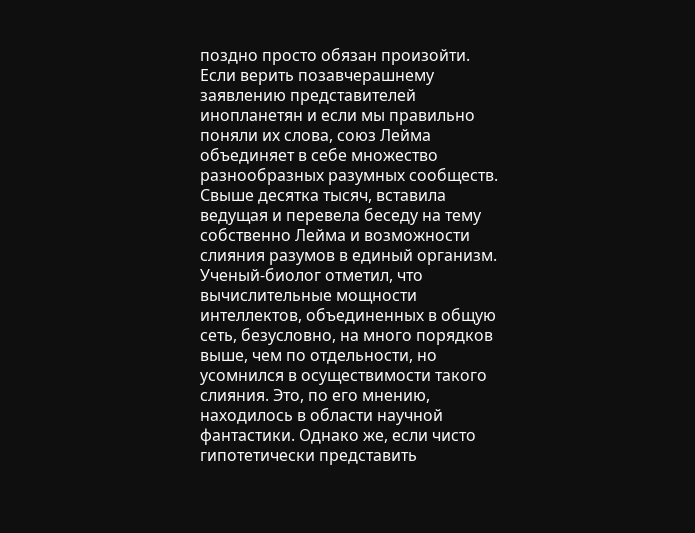поздно просто обязан произойти. Если верить позавчерашнему заявлению представителей инопланетян и если мы правильно поняли их слова, союз Лейма объединяет в себе множество разнообразных разумных сообществ. Свыше десятка тысяч, вставила ведущая и перевела беседу на тему собственно Лейма и возможности слияния разумов в единый организм. Ученый-биолог отметил, что вычислительные мощности интеллектов, объединенных в общую сеть, безусловно, на много порядков выше, чем по отдельности, но усомнился в осуществимости такого слияния. Это, по его мнению, находилось в области научной фантастики. Однако же, если чисто гипотетически представить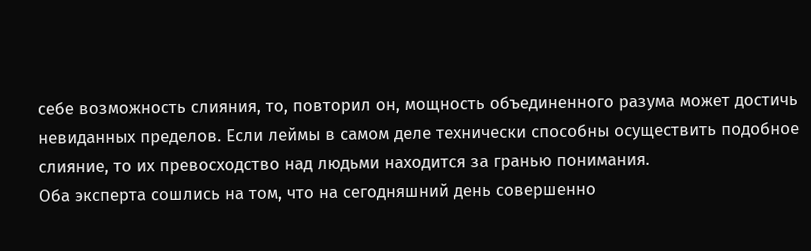себе возможность слияния, то, повторил он, мощность объединенного разума может достичь невиданных пределов. Если леймы в самом деле технически способны осуществить подобное слияние, то их превосходство над людьми находится за гранью понимания.
Оба эксперта сошлись на том, что на сегодняшний день совершенно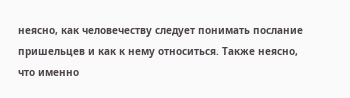неясно, как человечеству следует понимать послание пришельцев и как к нему относиться. Также неясно, что именно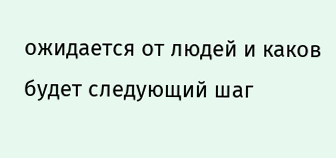ожидается от людей и каков будет следующий шаг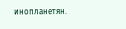инопланетян.